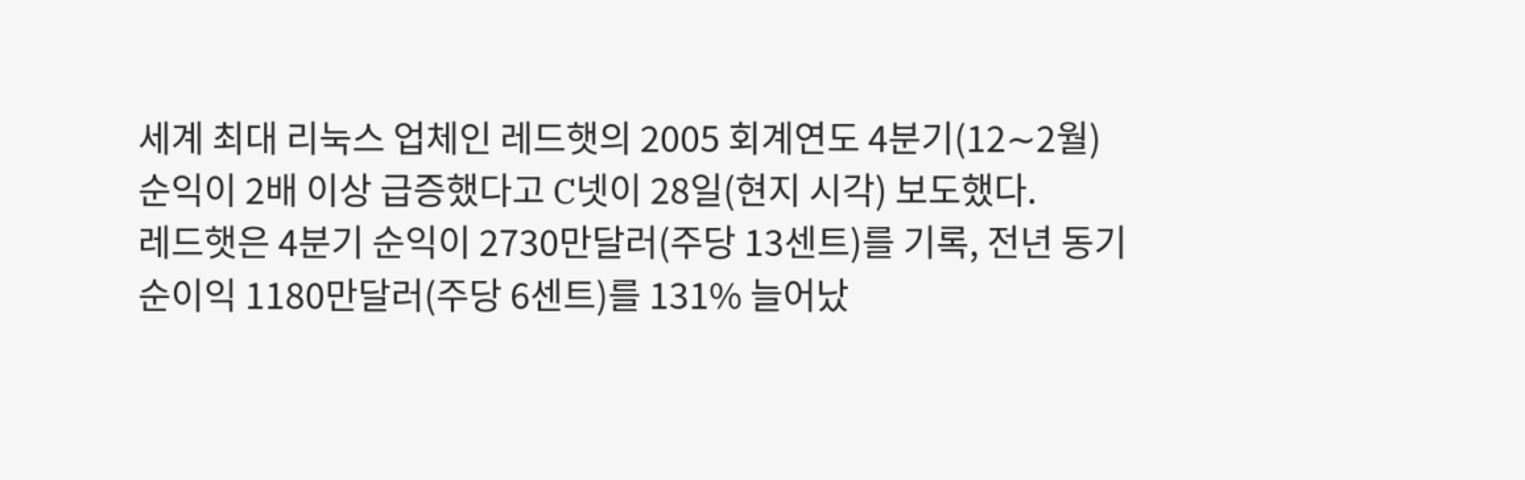세계 최대 리눅스 업체인 레드햇의 2005 회계연도 4분기(12∼2월) 순익이 2배 이상 급증했다고 C넷이 28일(현지 시각) 보도했다.
레드햇은 4분기 순익이 2730만달러(주당 13센트)를 기록, 전년 동기 순이익 1180만달러(주당 6센트)를 131% 늘어났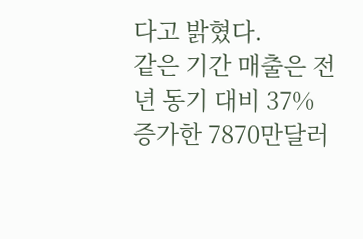다고 밝혔다.
같은 기간 매출은 전년 동기 대비 37% 증가한 7870만달러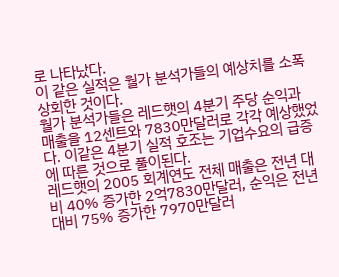로 나타났다.
이 같은 실적은 월가 분석가들의 예상치를 소폭 상회한 것이다.
월가 분석가들은 레드햇의 4분기 주당 순익과 매출을 12센트와 7830만달러로 각각 예상했었다. 이같은 4분기 실적 호조는 기업수요의 급증에 따른 것으로 풀이된다.
레드햇의 2005 회계연도 전체 매출은 전년 대비 40% 증가한 2억7830만달러, 순익은 전년 대비 75% 증가한 7970만달러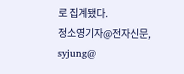로 집계됐다.
정소영기자@전자신문, syjung@